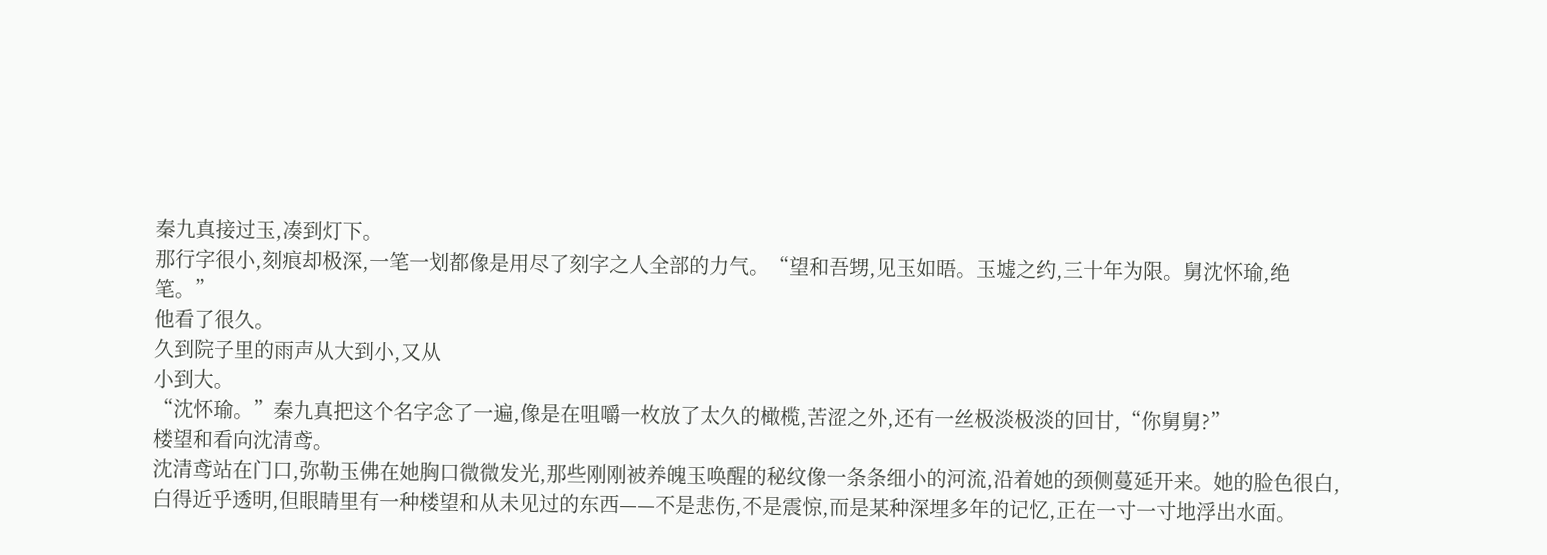秦九真接过玉,凑到灯下。
那行字很小,刻痕却极深,一笔一划都像是用尽了刻字之人全部的力气。“望和吾甥,见玉如晤。玉墟之约,三十年为限。舅沈怀瑜,绝笔。”
他看了很久。
久到院子里的雨声从大到小,又从
小到大。
“沈怀瑜。”秦九真把这个名字念了一遍,像是在咀嚼一枚放了太久的橄榄,苦涩之外,还有一丝极淡极淡的回甘,“你舅舅?”
楼望和看向沈清鸢。
沈清鸢站在门口,弥勒玉佛在她胸口微微发光,那些刚刚被养魄玉唤醒的秘纹像一条条细小的河流,沿着她的颈侧蔓延开来。她的脸色很白,白得近乎透明,但眼睛里有一种楼望和从未见过的东西——不是悲伤,不是震惊,而是某种深埋多年的记忆,正在一寸一寸地浮出水面。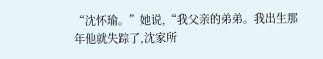“沈怀瑜。”她说,“我父亲的弟弟。我出生那年他就失踪了,沈家所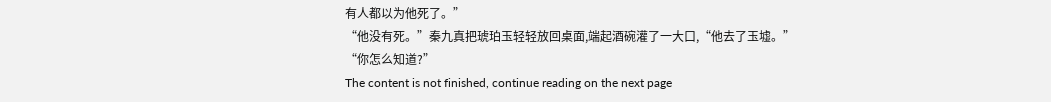有人都以为他死了。”
“他没有死。”秦九真把琥珀玉轻轻放回桌面,端起酒碗灌了一大口,“他去了玉墟。”
“你怎么知道?”
The content is not finished, continue reading on the next page